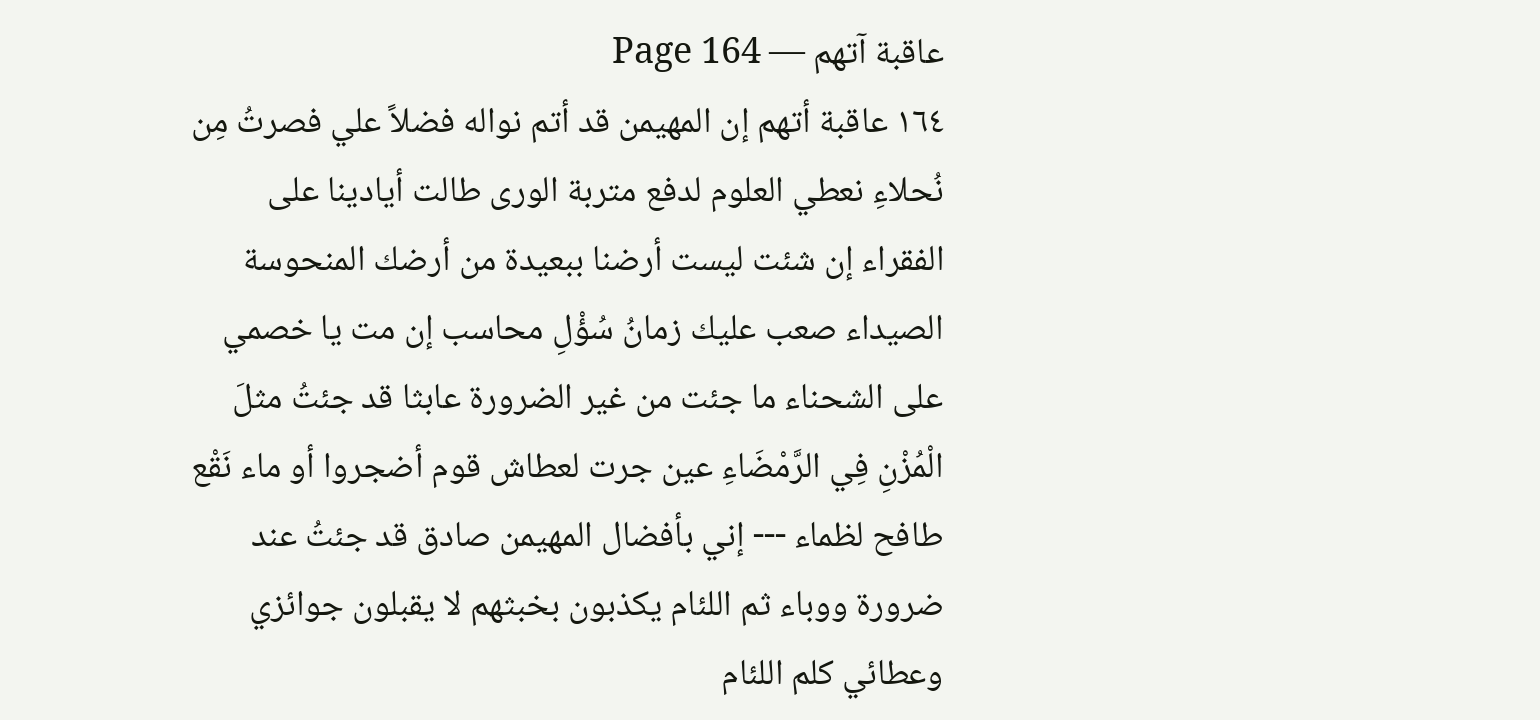عاقبة آتهم — Page 164
١٦٤ عاقبة أتهم إن المهيمن قد أتم نواله فضلاً علي فصرتُ مِن نُحلاءِ نعطي العلوم لدفع متربة الورى طالت أيادينا على الفقراء إن شئت ليست أرضنا ببعيدة من أرضك المنحوسة الصيداء صعب عليك زمانُ سُؤْلِ محاسب إن مت يا خصمي على الشحناء ما جئت من غير الضرورة عابثا قد جئتُ مثلَ الْمُزْنِ فِي الرَّمْضَاءِ عين جرت لعطاش قوم أضجروا أو ماء نَقْع طافح لظماء --- إني بأفضال المهيمن صادق قد جئتُ عند ضرورة ووباء ثم اللئام يكذبون بخبثهم لا يقبلون جوائزي وعطائي كلم اللئام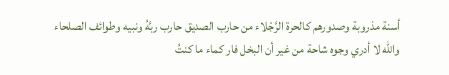أسنة مذروبة وصدورهم كالحرة الرَّجْلاء من حارب الصديق حارب ربَّهُ ونبيه وطوائف الصلحاء والله لا أدري وجوه شاحة من غير أن البخل فار كماء ما كنتُ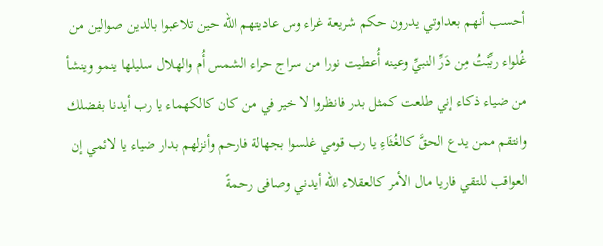أحسب أنهم بعداوتي يدرون حكم شريعة غراء وس عاديتهم الله حين تلاعبوا بالدين صوالين من غُلواء ربِّبْتُ مِن دَرِّ النبيِّ وعينه أُعطيت نورا من سراج حراء الشمس أُم والهلال سليلها ينمو وينشأ من ضياء ذكاء إني طلعت كمثل بدر فانظروا لا خير في من كان كالكهماء يا رب أيدنا بفضلك وانتقم ممن يدع الحقَّ كالغُثَاءِ يا رب قومي غلسوا بجهالة فارحم وأنزلهم بدار ضياء يا لائمي إن العواقب للتقي فاريا مال الأمر كالعقلاء الله أيدني وصافى رحمةً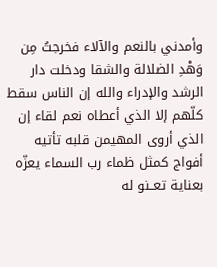وأمدني بالنعم والآلاء فخرجتُ مِن وَهْدِ الضلالة والشقا ودخلت دار الرشد والإدراء والله إن الناس سقط كلّهم إلا الذي أعطاه نعم لقاء إن الذي أروى المهيمن قلبه تأتيه أفواج كمثل ظماء رب السماء يعزّه بعناية تعــنو له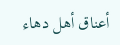أعناق أهل دهاء